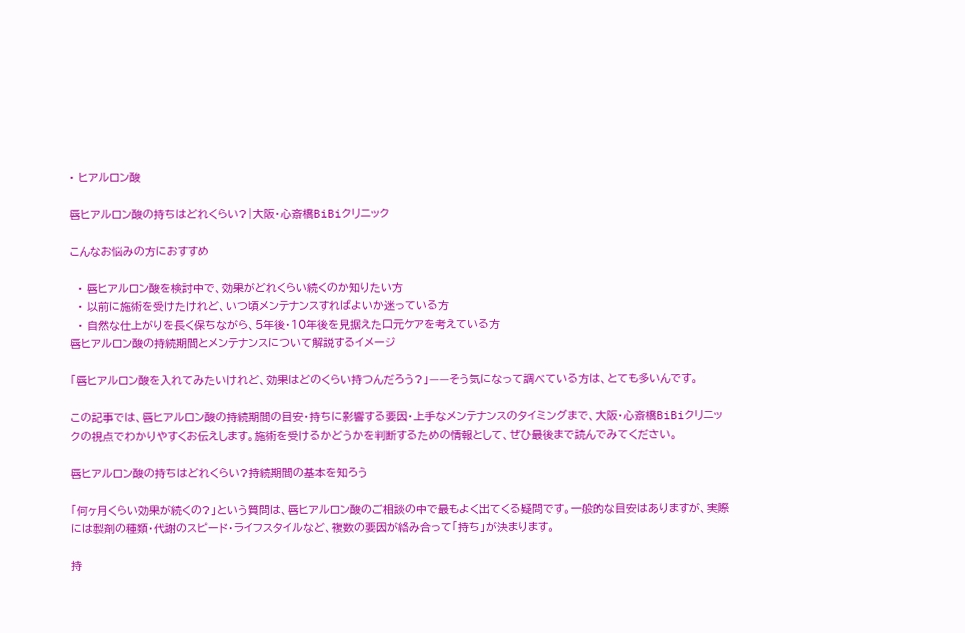• ヒアルロン酸

唇ヒアルロン酸の持ちはどれくらい?|大阪・心斎橋BiBiクリニック

こんなお悩みの方におすすめ

  • 唇ヒアルロン酸を検討中で、効果がどれくらい続くのか知りたい方
  • 以前に施術を受けたけれど、いつ頃メンテナンスすればよいか迷っている方
  • 自然な仕上がりを長く保ちながら、5年後・10年後を見据えた口元ケアを考えている方
唇ヒアルロン酸の持続期間とメンテナンスについて解説するイメージ

「唇ヒアルロン酸を入れてみたいけれど、効果はどのくらい持つんだろう?」——そう気になって調べている方は、とても多いんです。

この記事では、唇ヒアルロン酸の持続期間の目安・持ちに影響する要因・上手なメンテナンスのタイミングまで、大阪・心斎橋BiBiクリニックの視点でわかりやすくお伝えします。施術を受けるかどうかを判断するための情報として、ぜひ最後まで読んでみてください。

唇ヒアルロン酸の持ちはどれくらい?持続期間の基本を知ろう

「何ヶ月くらい効果が続くの?」という質問は、唇ヒアルロン酸のご相談の中で最もよく出てくる疑問です。一般的な目安はありますが、実際には製剤の種類・代謝のスピード・ライフスタイルなど、複数の要因が絡み合って「持ち」が決まります。

持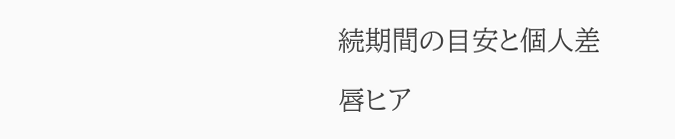続期間の目安と個人差

唇ヒア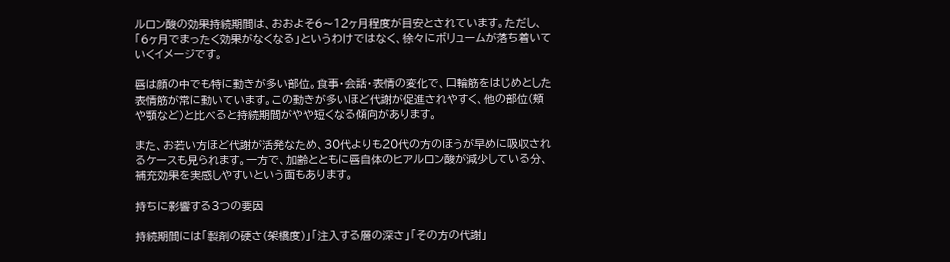ルロン酸の効果持続期間は、おおよそ6〜12ヶ月程度が目安とされています。ただし、「6ヶ月でまったく効果がなくなる」というわけではなく、徐々にボリュームが落ち着いていくイメージです。

唇は顔の中でも特に動きが多い部位。食事・会話・表情の変化で、口輪筋をはじめとした表情筋が常に動いています。この動きが多いほど代謝が促進されやすく、他の部位(頬や顎など)と比べると持続期間がやや短くなる傾向があります。

また、お若い方ほど代謝が活発なため、30代よりも20代の方のほうが早めに吸収されるケースも見られます。一方で、加齢とともに唇自体のヒアルロン酸が減少している分、補充効果を実感しやすいという面もあります。

持ちに影響する3つの要因

持続期間には「製剤の硬さ(架橋度)」「注入する層の深さ」「その方の代謝」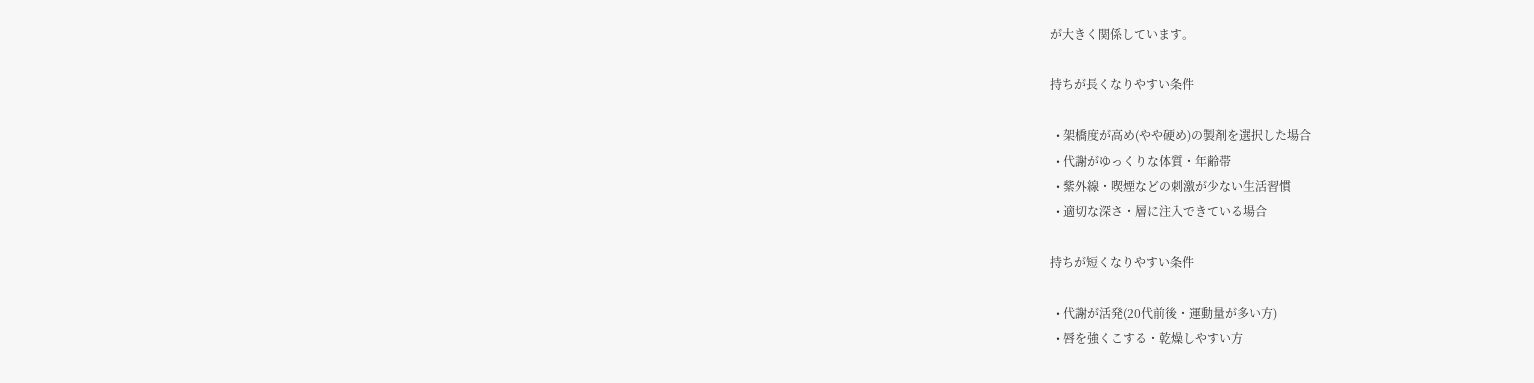が大きく関係しています。

持ちが長くなりやすい条件

  • 架橋度が高め(やや硬め)の製剤を選択した場合
  • 代謝がゆっくりな体質・年齢帯
  • 紫外線・喫煙などの刺激が少ない生活習慣
  • 適切な深さ・層に注入できている場合

持ちが短くなりやすい条件

  • 代謝が活発(20代前後・運動量が多い方)
  • 唇を強くこする・乾燥しやすい方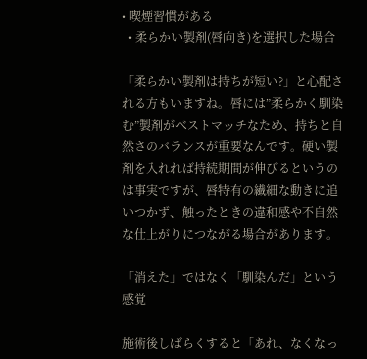• 喫煙習慣がある
  • 柔らかい製剤(唇向き)を選択した場合

「柔らかい製剤は持ちが短い?」と心配される方もいますね。唇には”柔らかく馴染む”製剤がベストマッチなため、持ちと自然さのバランスが重要なんです。硬い製剤を入れれば持続期間が伸びるというのは事実ですが、唇特有の繊細な動きに追いつかず、触ったときの違和感や不自然な仕上がりにつながる場合があります。

「消えた」ではなく「馴染んだ」という感覚

施術後しばらくすると「あれ、なくなっ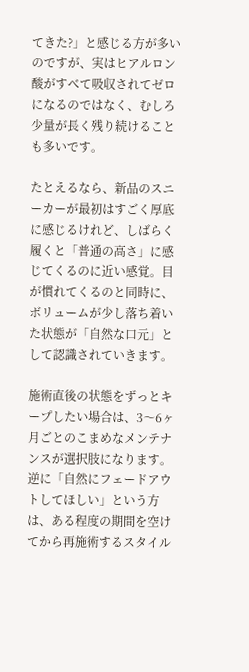てきた?」と感じる方が多いのですが、実はヒアルロン酸がすべて吸収されてゼロになるのではなく、むしろ少量が長く残り続けることも多いです。

たとえるなら、新品のスニーカーが最初はすごく厚底に感じるけれど、しばらく履くと「普通の高さ」に感じてくるのに近い感覚。目が慣れてくるのと同時に、ボリュームが少し落ち着いた状態が「自然な口元」として認識されていきます。

施術直後の状態をずっとキープしたい場合は、3〜6ヶ月ごとのこまめなメンテナンスが選択肢になります。逆に「自然にフェードアウトしてほしい」という方は、ある程度の期間を空けてから再施術するスタイル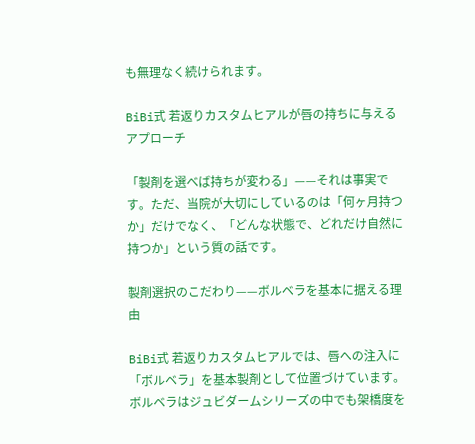も無理なく続けられます。

BiBi式 若返りカスタムヒアルが唇の持ちに与えるアプローチ

「製剤を選べば持ちが変わる」——それは事実です。ただ、当院が大切にしているのは「何ヶ月持つか」だけでなく、「どんな状態で、どれだけ自然に持つか」という質の話です。

製剤選択のこだわり——ボルベラを基本に据える理由

BiBi式 若返りカスタムヒアルでは、唇への注入に「ボルベラ」を基本製剤として位置づけています。ボルベラはジュビダームシリーズの中でも架橋度を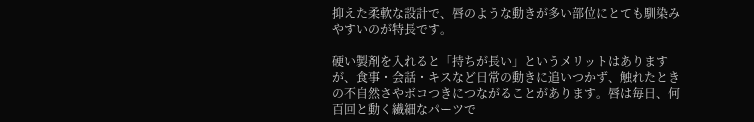抑えた柔軟な設計で、唇のような動きが多い部位にとても馴染みやすいのが特長です。

硬い製剤を入れると「持ちが長い」というメリットはありますが、食事・会話・キスなど日常の動きに追いつかず、触れたときの不自然さやボコつきにつながることがあります。唇は毎日、何百回と動く繊細なパーツで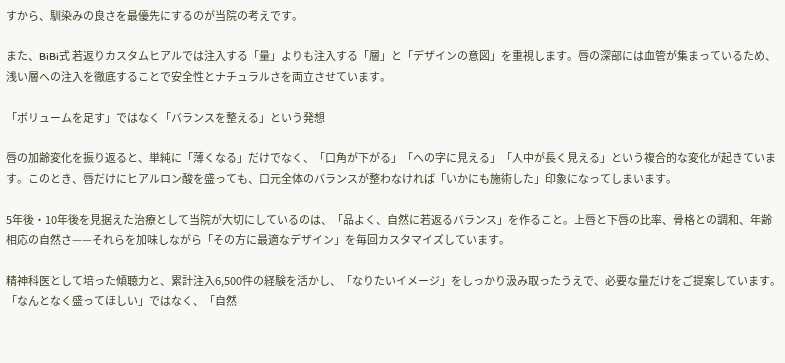すから、馴染みの良さを最優先にするのが当院の考えです。

また、BiBi式 若返りカスタムヒアルでは注入する「量」よりも注入する「層」と「デザインの意図」を重視します。唇の深部には血管が集まっているため、浅い層への注入を徹底することで安全性とナチュラルさを両立させています。

「ボリュームを足す」ではなく「バランスを整える」という発想

唇の加齢変化を振り返ると、単純に「薄くなる」だけでなく、「口角が下がる」「への字に見える」「人中が長く見える」という複合的な変化が起きています。このとき、唇だけにヒアルロン酸を盛っても、口元全体のバランスが整わなければ「いかにも施術した」印象になってしまいます。

5年後・10年後を見据えた治療として当院が大切にしているのは、「品よく、自然に若返るバランス」を作ること。上唇と下唇の比率、骨格との調和、年齢相応の自然さ——それらを加味しながら「その方に最適なデザイン」を毎回カスタマイズしています。

精神科医として培った傾聴力と、累計注入6,500件の経験を活かし、「なりたいイメージ」をしっかり汲み取ったうえで、必要な量だけをご提案しています。「なんとなく盛ってほしい」ではなく、「自然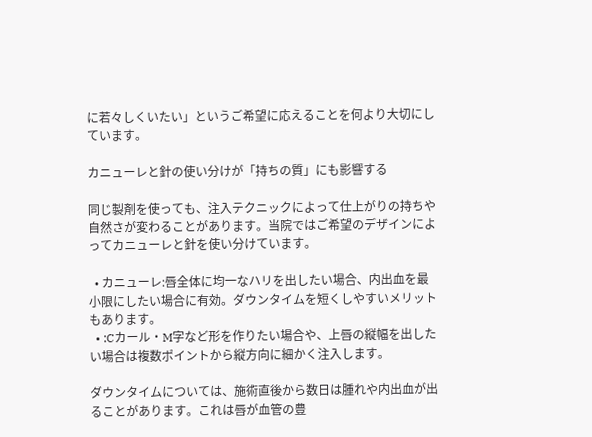に若々しくいたい」というご希望に応えることを何より大切にしています。

カニューレと針の使い分けが「持ちの質」にも影響する

同じ製剤を使っても、注入テクニックによって仕上がりの持ちや自然さが変わることがあります。当院ではご希望のデザインによってカニューレと針を使い分けています。

  • カニューレ:唇全体に均一なハリを出したい場合、内出血を最小限にしたい場合に有効。ダウンタイムを短くしやすいメリットもあります。
  • :Cカール・M字など形を作りたい場合や、上唇の縦幅を出したい場合は複数ポイントから縦方向に細かく注入します。

ダウンタイムについては、施術直後から数日は腫れや内出血が出ることがあります。これは唇が血管の豊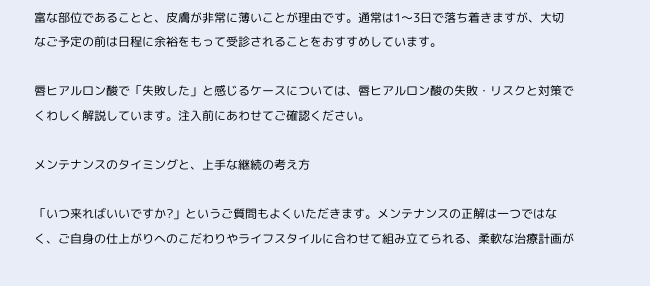富な部位であることと、皮膚が非常に薄いことが理由です。通常は1〜3日で落ち着きますが、大切なご予定の前は日程に余裕をもって受診されることをおすすめしています。

唇ヒアルロン酸で「失敗した」と感じるケースについては、唇ヒアルロン酸の失敗・リスクと対策でくわしく解説しています。注入前にあわせてご確認ください。

メンテナンスのタイミングと、上手な継続の考え方

「いつ来ればいいですか?」というご質問もよくいただきます。メンテナンスの正解は一つではなく、ご自身の仕上がりへのこだわりやライフスタイルに合わせて組み立てられる、柔軟な治療計画が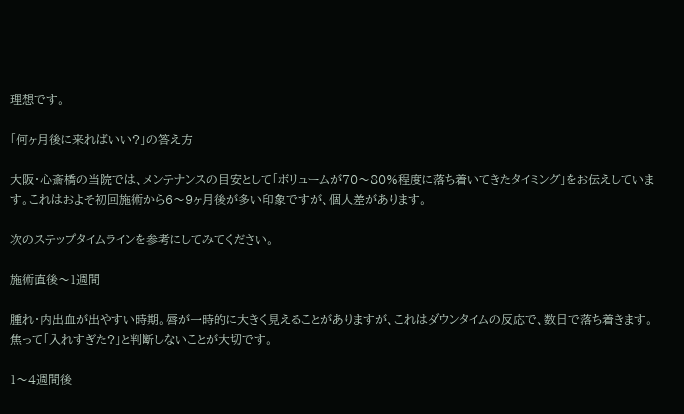理想です。

「何ヶ月後に来ればいい?」の答え方

大阪・心斎橋の当院では、メンテナンスの目安として「ボリュームが70〜80%程度に落ち着いてきたタイミング」をお伝えしています。これはおよそ初回施術から6〜9ヶ月後が多い印象ですが、個人差があります。

次のステップタイムラインを参考にしてみてください。

施術直後〜1週間

腫れ・内出血が出やすい時期。唇が一時的に大きく見えることがありますが、これはダウンタイムの反応で、数日で落ち着きます。焦って「入れすぎた?」と判断しないことが大切です。

1〜4週間後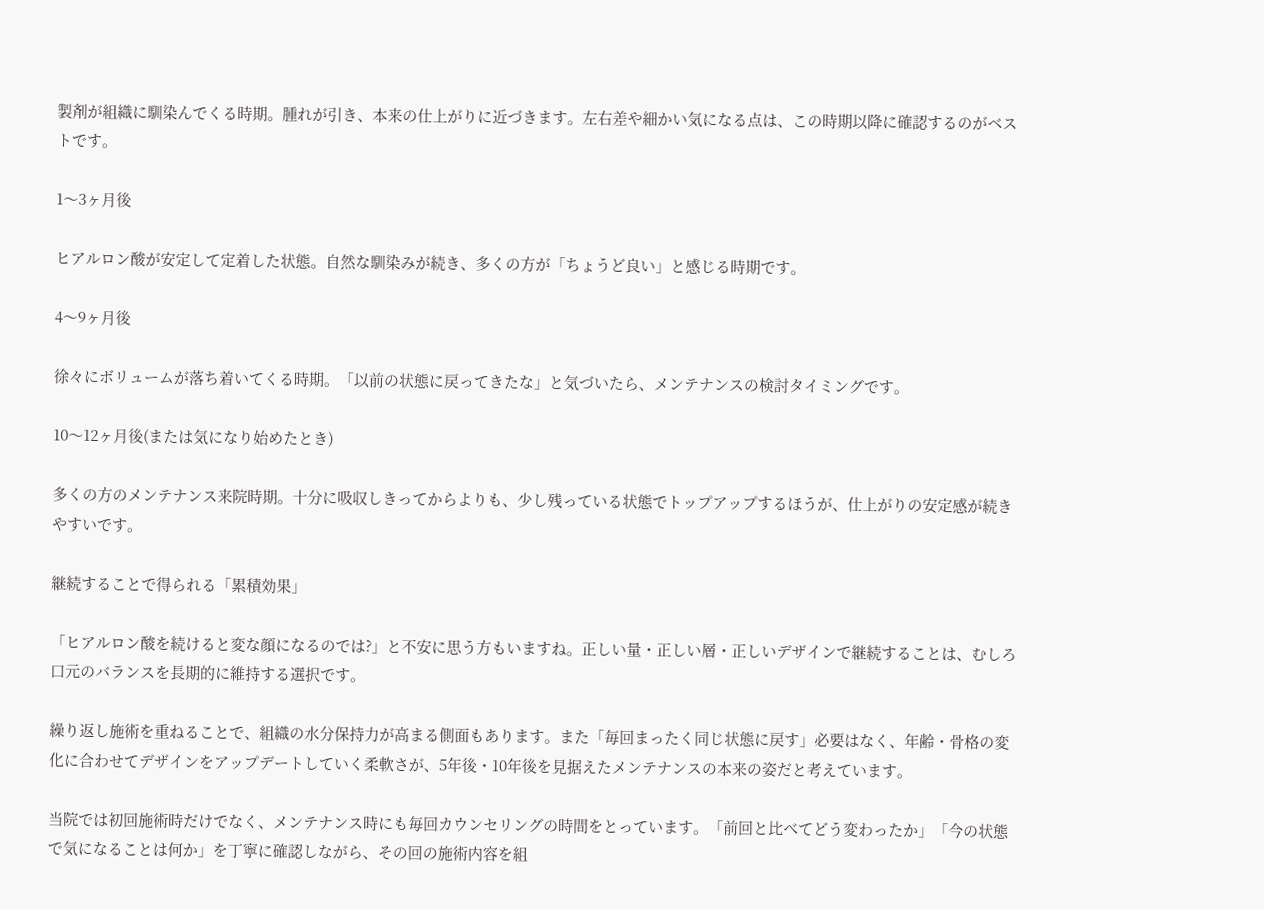製剤が組織に馴染んでくる時期。腫れが引き、本来の仕上がりに近づきます。左右差や細かい気になる点は、この時期以降に確認するのがベストです。

1〜3ヶ月後

ヒアルロン酸が安定して定着した状態。自然な馴染みが続き、多くの方が「ちょうど良い」と感じる時期です。

4〜9ヶ月後

徐々にボリュームが落ち着いてくる時期。「以前の状態に戻ってきたな」と気づいたら、メンテナンスの検討タイミングです。

10〜12ヶ月後(または気になり始めたとき)

多くの方のメンテナンス来院時期。十分に吸収しきってからよりも、少し残っている状態でトップアップするほうが、仕上がりの安定感が続きやすいです。

継続することで得られる「累積効果」

「ヒアルロン酸を続けると変な顔になるのでは?」と不安に思う方もいますね。正しい量・正しい層・正しいデザインで継続することは、むしろ口元のバランスを長期的に維持する選択です。

繰り返し施術を重ねることで、組織の水分保持力が高まる側面もあります。また「毎回まったく同じ状態に戻す」必要はなく、年齢・骨格の変化に合わせてデザインをアップデートしていく柔軟さが、5年後・10年後を見据えたメンテナンスの本来の姿だと考えています。

当院では初回施術時だけでなく、メンテナンス時にも毎回カウンセリングの時間をとっています。「前回と比べてどう変わったか」「今の状態で気になることは何か」を丁寧に確認しながら、その回の施術内容を組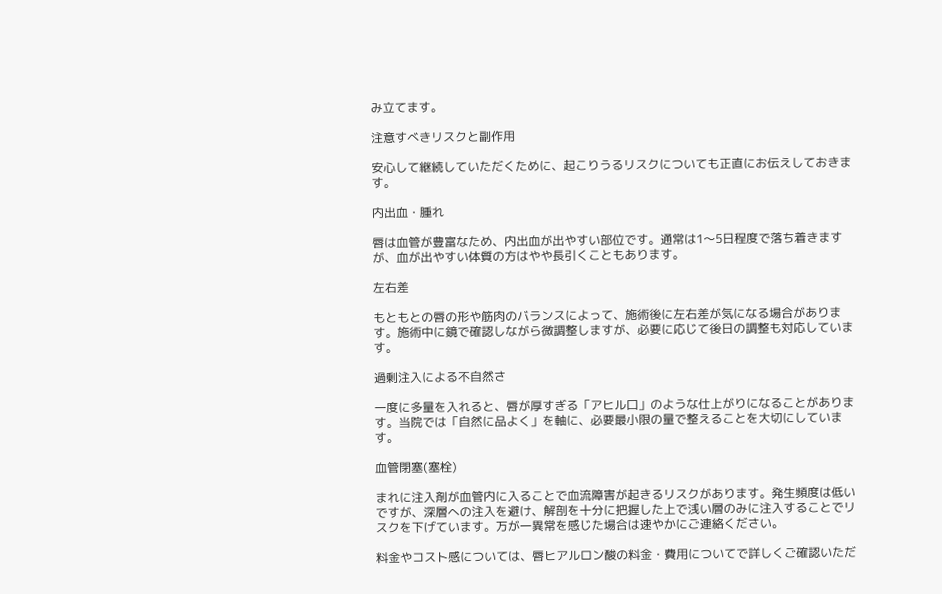み立てます。

注意すべきリスクと副作用

安心して継続していただくために、起こりうるリスクについても正直にお伝えしておきます。

内出血・腫れ

唇は血管が豊富なため、内出血が出やすい部位です。通常は1〜5日程度で落ち着きますが、血が出やすい体質の方はやや長引くこともあります。

左右差

もともとの唇の形や筋肉のバランスによって、施術後に左右差が気になる場合があります。施術中に鏡で確認しながら微調整しますが、必要に応じて後日の調整も対応しています。

過剰注入による不自然さ

一度に多量を入れると、唇が厚すぎる「アヒル口」のような仕上がりになることがあります。当院では「自然に品よく」を軸に、必要最小限の量で整えることを大切にしています。

血管閉塞(塞栓)

まれに注入剤が血管内に入ることで血流障害が起きるリスクがあります。発生頻度は低いですが、深層への注入を避け、解剖を十分に把握した上で浅い層のみに注入することでリスクを下げています。万が一異常を感じた場合は速やかにご連絡ください。

料金やコスト感については、唇ヒアルロン酸の料金・費用についてで詳しくご確認いただ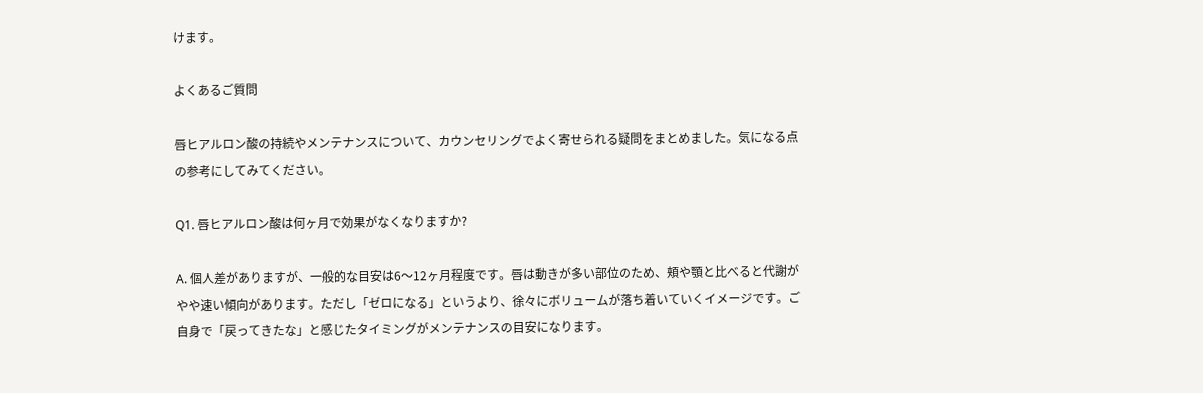けます。

よくあるご質問

唇ヒアルロン酸の持続やメンテナンスについて、カウンセリングでよく寄せられる疑問をまとめました。気になる点の参考にしてみてください。

Q1. 唇ヒアルロン酸は何ヶ月で効果がなくなりますか?

A. 個人差がありますが、一般的な目安は6〜12ヶ月程度です。唇は動きが多い部位のため、頬や顎と比べると代謝がやや速い傾向があります。ただし「ゼロになる」というより、徐々にボリュームが落ち着いていくイメージです。ご自身で「戻ってきたな」と感じたタイミングがメンテナンスの目安になります。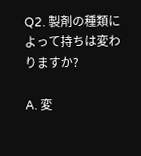Q2. 製剤の種類によって持ちは変わりますか?

A. 変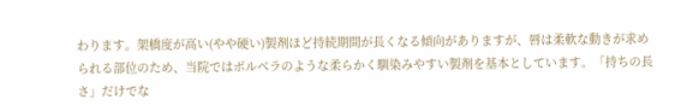わります。架橋度が高い(やや硬い)製剤ほど持続期間が長くなる傾向がありますが、唇は柔軟な動きが求められる部位のため、当院ではボルベラのような柔らかく馴染みやすい製剤を基本としています。「持ちの長さ」だけでな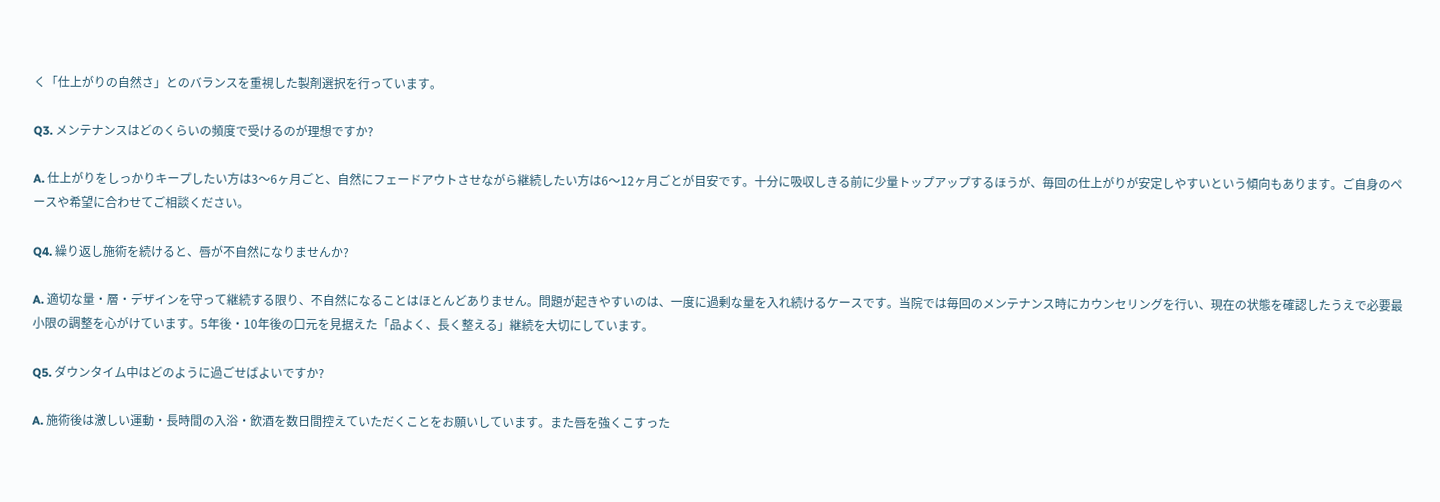く「仕上がりの自然さ」とのバランスを重視した製剤選択を行っています。

Q3. メンテナンスはどのくらいの頻度で受けるのが理想ですか?

A. 仕上がりをしっかりキープしたい方は3〜6ヶ月ごと、自然にフェードアウトさせながら継続したい方は6〜12ヶ月ごとが目安です。十分に吸収しきる前に少量トップアップするほうが、毎回の仕上がりが安定しやすいという傾向もあります。ご自身のペースや希望に合わせてご相談ください。

Q4. 繰り返し施術を続けると、唇が不自然になりませんか?

A. 適切な量・層・デザインを守って継続する限り、不自然になることはほとんどありません。問題が起きやすいのは、一度に過剰な量を入れ続けるケースです。当院では毎回のメンテナンス時にカウンセリングを行い、現在の状態を確認したうえで必要最小限の調整を心がけています。5年後・10年後の口元を見据えた「品よく、長く整える」継続を大切にしています。

Q5. ダウンタイム中はどのように過ごせばよいですか?

A. 施術後は激しい運動・長時間の入浴・飲酒を数日間控えていただくことをお願いしています。また唇を強くこすった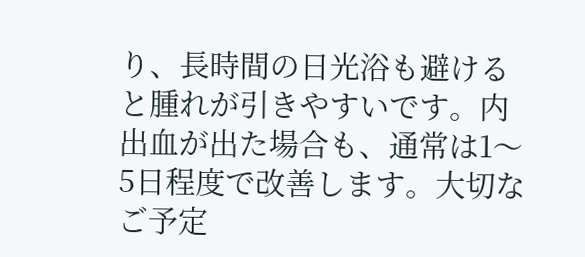り、長時間の日光浴も避けると腫れが引きやすいです。内出血が出た場合も、通常は1〜5日程度で改善します。大切なご予定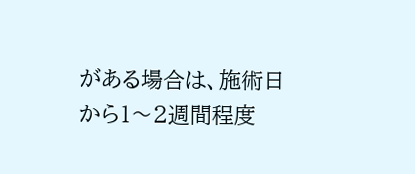がある場合は、施術日から1〜2週間程度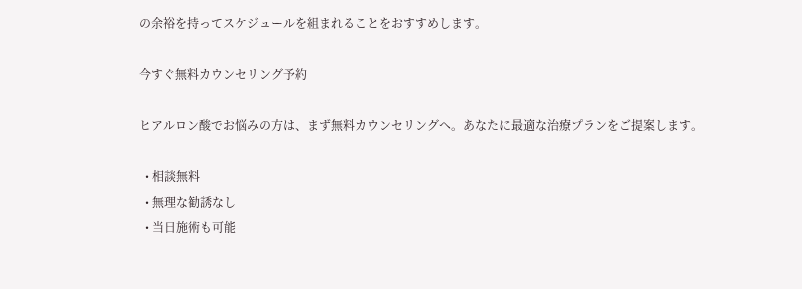の余裕を持ってスケジュールを組まれることをおすすめします。

今すぐ無料カウンセリング予約

ヒアルロン酸でお悩みの方は、まず無料カウンセリングへ。あなたに最適な治療プランをご提案します。

  • 相談無料
  • 無理な勧誘なし
  • 当日施術も可能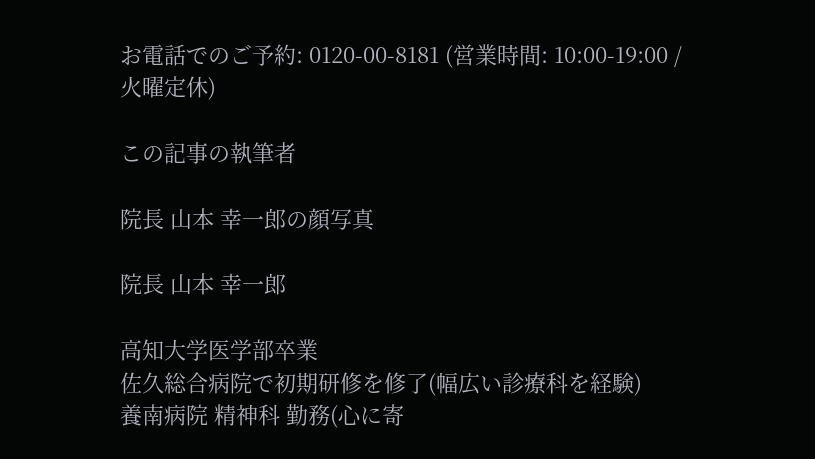お電話でのご予約: 0120-00-8181 (営業時間: 10:00-19:00 / 火曜定休)

この記事の執筆者

院長 山本 幸一郎の顔写真

院長 山本 幸一郎

高知大学医学部卒業
佐久総合病院で初期研修を修了(幅広い診療科を経験)
養南病院 精神科 勤務(心に寄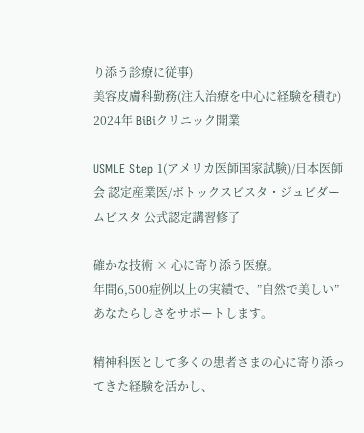り添う診療に従事)
美容皮膚科勤務(注入治療を中心に経験を積む)
2024年 BiBiクリニック開業

USMLE Step 1(アメリカ医師国家試験)/日本医師会 認定産業医/ボトックスビスタ・ジュビダームビスタ 公式認定講習修了

確かな技術 × 心に寄り添う医療。
年間6,500症例以上の実績で、”自然で美しい” あなたらしさをサポートします。

精神科医として多くの患者さまの心に寄り添ってきた経験を活かし、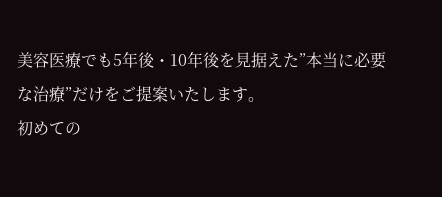美容医療でも5年後・10年後を見据えた”本当に必要な治療”だけをご提案いたします。
初めての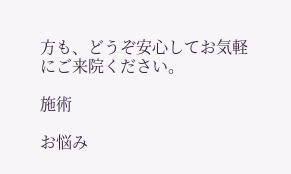方も、どうぞ安心してお気軽にご来院ください。

施術

お悩み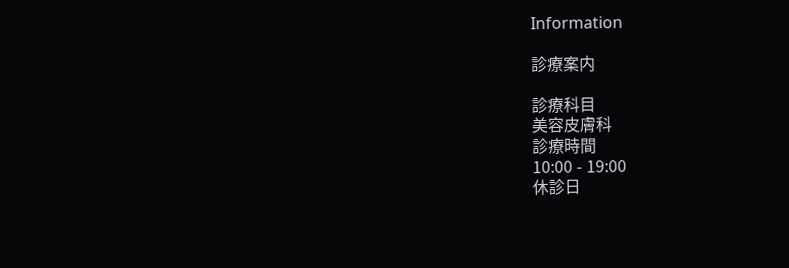Information

診療案内

診療科目
美容皮膚科
診療時間
10:00 - 19:00
休診日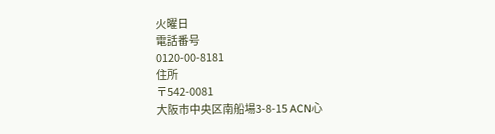火曜日
電話番号
0120-00-8181
住所
〒542-0081
大阪市中央区南船場3-8-15 ACN心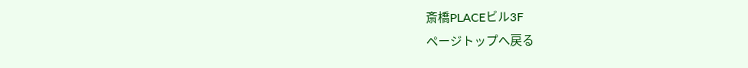斎橋PLACEビル3F
ページトップへ戻る